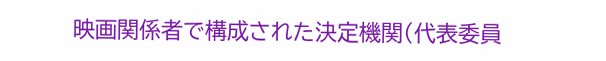映画関係者で構成された決定機関(代表委員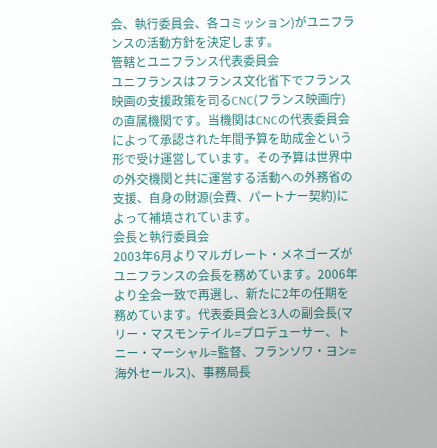会、執行委員会、各コミッション)がユニフランスの活動方針を決定します。
管轄とユニフランス代表委員会
ユニフランスはフランス文化省下でフランス映画の支援政策を司るCNC(フランス映画庁)の直属機関です。当機関はCNCの代表委員会によって承認された年間予算を助成金という形で受け運営しています。その予算は世界中の外交機関と共に運営する活動への外務省の支援、自身の財源(会費、パートナー契約)によって補填されています。
会長と執行委員会
2003年6月よりマルガレート・メネゴーズがユニフランスの会長を務めています。2006年より全会一致で再選し、新たに2年の任期を務めています。代表委員会と3人の副会長(マリー・マスモンテイル=プロデューサー、トニー・マーシャル=監督、フランソワ・ヨン=海外セールス)、事務局長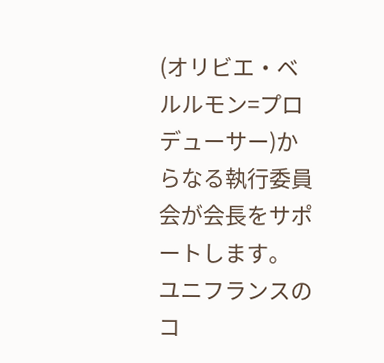(オリビエ・ベルルモン=プロデューサー)からなる執行委員会が会長をサポートします。
ユニフランスのコ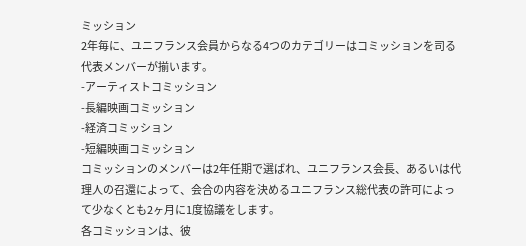ミッション
2年毎に、ユニフランス会員からなる4つのカテゴリーはコミッションを司る代表メンバーが揃います。
-アーティストコミッション
-長編映画コミッション
-経済コミッション
-短編映画コミッション
コミッションのメンバーは2年任期で選ばれ、ユニフランス会長、あるいは代理人の召還によって、会合の内容を決めるユニフランス総代表の許可によって少なくとも2ヶ月に1度協議をします。
各コミッションは、彼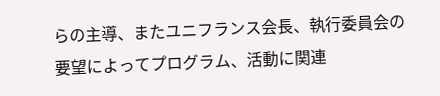らの主導、またユニフランス会長、執行委員会の要望によってプログラム、活動に関連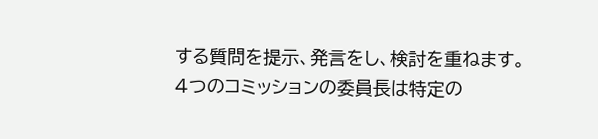する質問を提示、発言をし、検討を重ねます。
4つのコミッションの委員長は特定の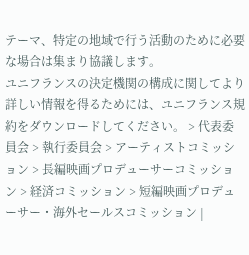テーマ、特定の地域で行う活動のために必要な場合は集まり協議します。
ユニフランスの決定機関の構成に関してより詳しい情報を得るためには、ユニフランス規約をダウンロードしてください。 > 代表委員会 > 執行委員会 > アーティストコミッション > 長編映画プロデューサーコミッション > 経済コミッション > 短編映画プロデューサー・海外セールスコミッション |